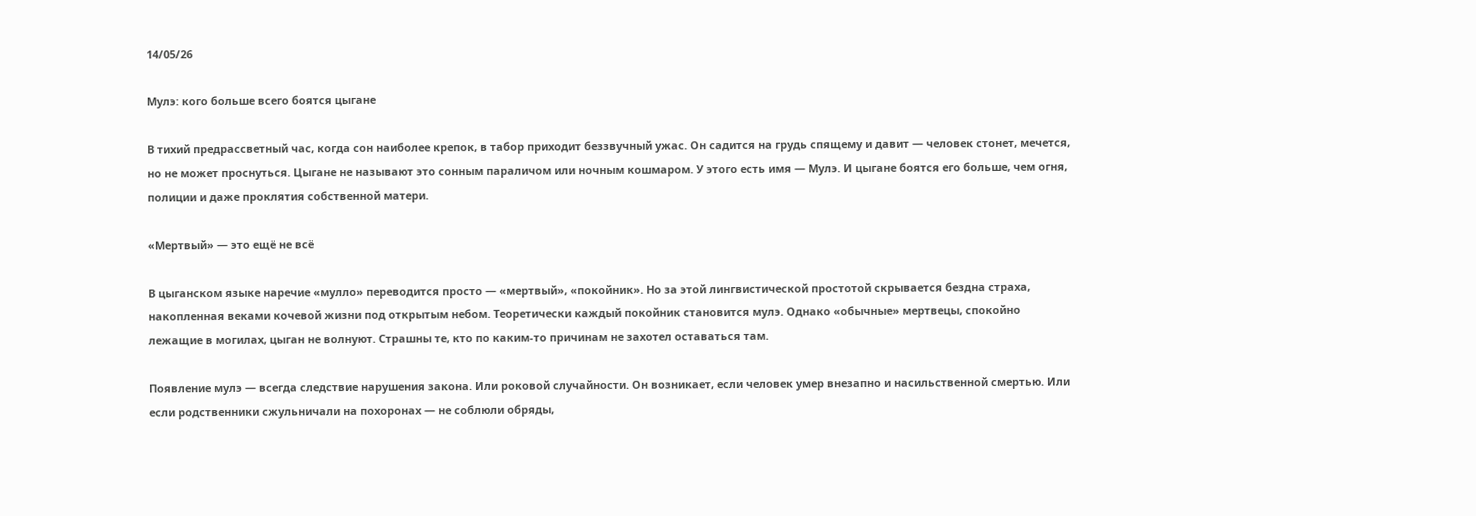14/05/26

Мулэ: кого больше всего боятся цыгане

В тихий предрассветный час, когда сон наиболее крепок, в табор приходит беззвучный ужас. Он садится на грудь спящему и давит — человек стонет, мечется, но не может проснуться. Цыгане не называют это сонным параличом или ночным кошмаром. У этого есть имя — Мулэ. И цыгане боятся его больше, чем огня, полиции и даже проклятия собственной матери.

«Мертвый» — это ещё не всё

В цыганском языке наречие «мулло» переводится просто — «мертвый», «покойник». Но за этой лингвистической простотой скрывается бездна страха, накопленная веками кочевой жизни под открытым небом. Теоретически каждый покойник становится мулэ. Однако «обычные» мертвецы, спокойно лежащие в могилах, цыган не волнуют. Страшны те, кто по каким-то причинам не захотел оставаться там.

Появление мулэ — всегда следствие нарушения закона. Или роковой случайности. Он возникает, если человек умер внезапно и насильственной смертью. Или если родственники сжульничали на похоронах — не соблюли обряды,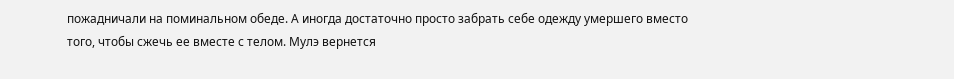пожадничали на поминальном обеде. А иногда достаточно просто забрать себе одежду умершего вместо того, чтобы сжечь ее вместе с телом. Мулэ вернется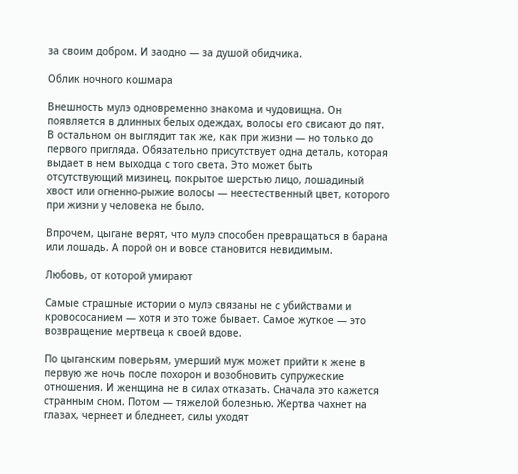за своим добром. И заодно — за душой обидчика.

Облик ночного кошмара

Внешность мулэ одновременно знакома и чудовищна. Он появляется в длинных белых одеждах, волосы его свисают до пят. В остальном он выглядит так же, как при жизни — но только до первого пригляда. Обязательно присутствует одна деталь, которая выдает в нем выходца с того света. Это может быть отсутствующий мизинец, покрытое шерстью лицо, лошадиный хвост или огненно-рыжие волосы — неестественный цвет, которого при жизни у человека не было.

Впрочем, цыгане верят, что мулэ способен превращаться в барана или лошадь. А порой он и вовсе становится невидимым.

Любовь, от которой умирают

Самые страшные истории о мулэ связаны не с убийствами и кровососанием — хотя и это тоже бывает. Самое жуткое — это возвращение мертвеца к своей вдове.

По цыганским поверьям, умерший муж может прийти к жене в первую же ночь после похорон и возобновить супружеские отношения. И женщина не в силах отказать. Сначала это кажется странным сном. Потом — тяжелой болезнью. Жертва чахнет на глазах, чернеет и бледнеет, силы уходят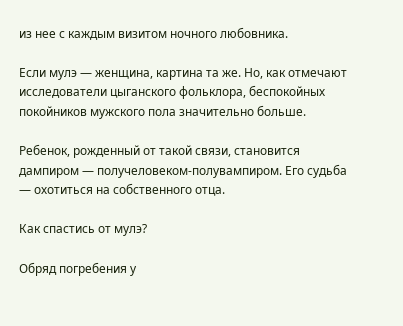из нее с каждым визитом ночного любовника.

Если мулэ — женщина, картина та же. Но, как отмечают исследователи цыганского фольклора, беспокойных покойников мужского пола значительно больше.

Ребенок, рожденный от такой связи, становится дампиром — получеловеком-полувампиром. Его судьба — охотиться на собственного отца.

Как спастись от мулэ?

Обряд погребения у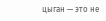цыган — это не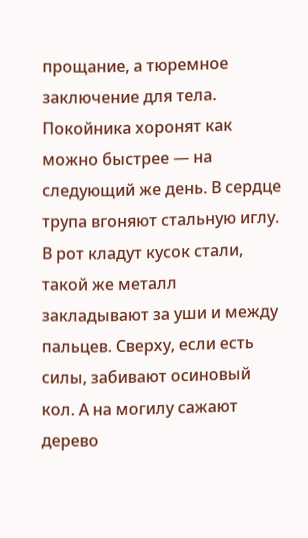прощание, а тюремное заключение для тела. Покойника хоронят как можно быстрее — на следующий же день. В сердце трупа вгоняют стальную иглу. В рот кладут кусок стали, такой же металл закладывают за уши и между пальцев. Сверху, если есть силы, забивают осиновый кол. А на могилу сажают дерево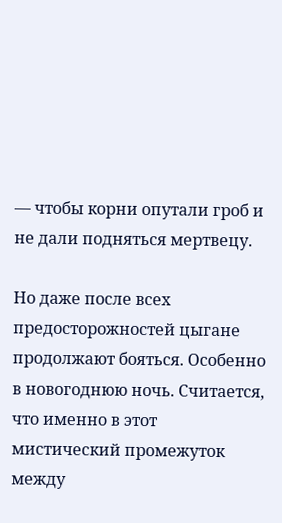— чтобы корни опутали гроб и не дали подняться мертвецу.

Но даже после всех предосторожностей цыгане продолжают бояться. Особенно в новогоднюю ночь. Считается, что именно в этот мистический промежуток между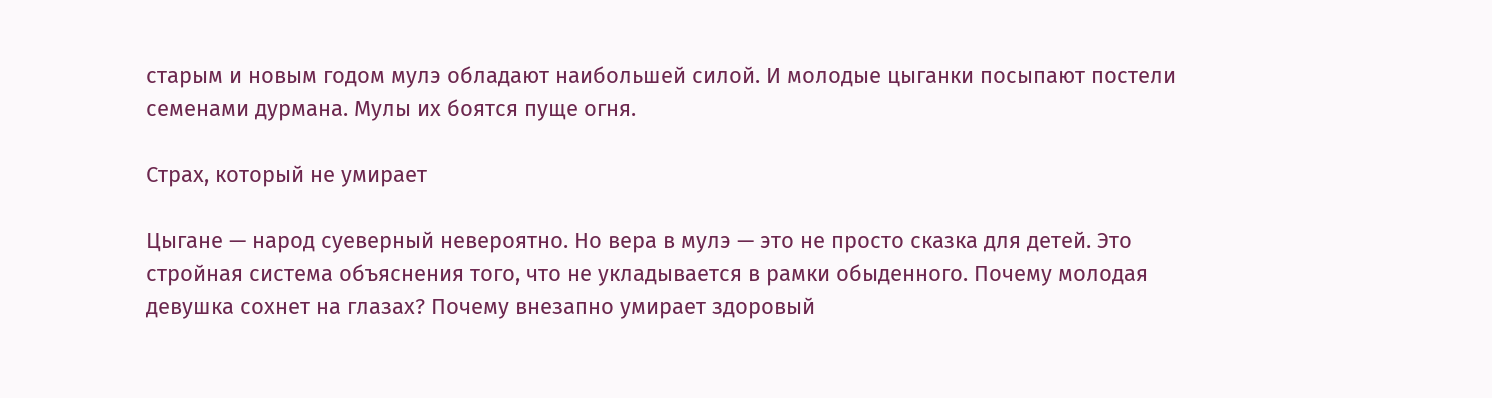старым и новым годом мулэ обладают наибольшей силой. И молодые цыганки посыпают постели семенами дурмана. Мулы их боятся пуще огня.

Страх, который не умирает

Цыгане — народ суеверный невероятно. Но вера в мулэ — это не просто сказка для детей. Это стройная система объяснения того, что не укладывается в рамки обыденного. Почему молодая девушка сохнет на глазах? Почему внезапно умирает здоровый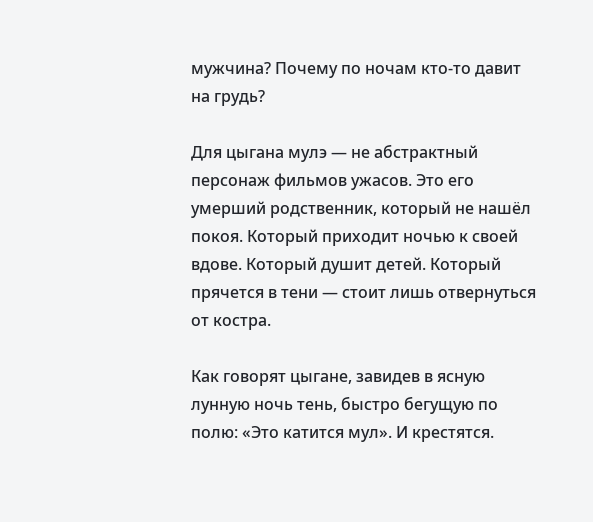мужчина? Почему по ночам кто-то давит на грудь?

Для цыгана мулэ — не абстрактный персонаж фильмов ужасов. Это его умерший родственник, который не нашёл покоя. Который приходит ночью к своей вдове. Который душит детей. Который прячется в тени — стоит лишь отвернуться от костра.

Как говорят цыгане, завидев в ясную лунную ночь тень, быстро бегущую по полю: «Это катится мул». И крестятся.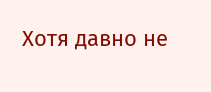Хотя давно не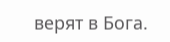верят в Бога.